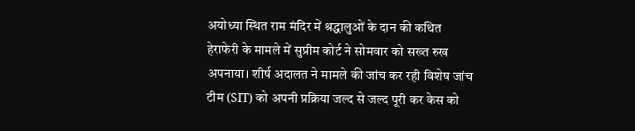अयोध्या स्थित राम मंदिर में श्रद्धालुओं के दान की कथित हेराफेरी के मामले में सुप्रीम कोर्ट ने सोमवार को सख्त रुख अपनाया। शीर्ष अदालत ने मामले की जांच कर रही विशेष जांच टीम (SIT) को अपनी प्रक्रिया जल्द से जल्द पूरी कर केस को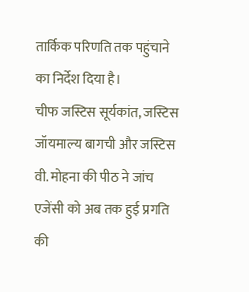तार्किक परिणति तक पहुंचाने का निर्देश दिया है।
चीफ जस्टिस सूर्यकांत, जस्टिस जॉयमाल्य बागची और जस्टिस वी. मोहना की पीठ ने जांच एजेंसी को अब तक हुई प्रगति की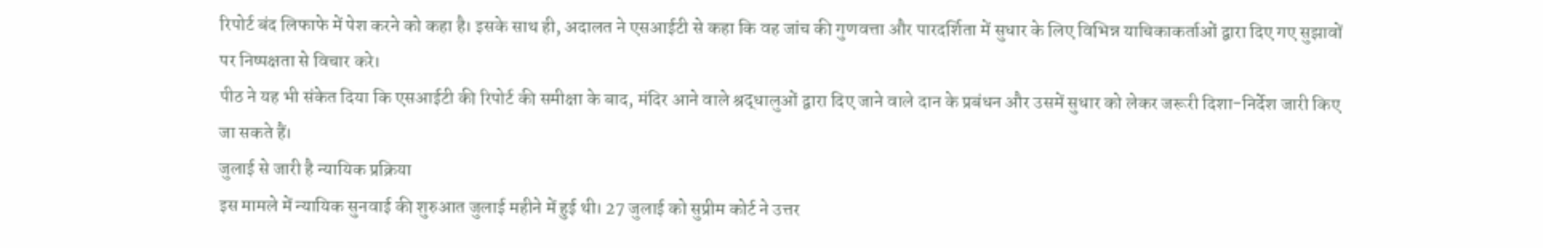रिपोर्ट बंद लिफाफे में पेश करने को कहा है। इसके साथ ही, अदालत ने एसआईटी से कहा कि वह जांच की गुणवत्ता और पारदर्शिता में सुधार के लिए विभिन्न याचिकाकर्ताओं द्वारा दिए गए सुझावों पर निष्पक्षता से विचार करे।
पीठ ने यह भी संकेत दिया कि एसआईटी की रिपोर्ट की समीक्षा के बाद, मंदिर आने वाले श्रद्धालुओं द्वारा दिए जाने वाले दान के प्रबंधन और उसमें सुधार को लेकर जरूरी दिशा-निर्देश जारी किए जा सकते हैं।
जुलाई से जारी है न्यायिक प्रक्रिया
इस मामले में न्यायिक सुनवाई की शुरुआत जुलाई महीने में हुई थी। 27 जुलाई को सुप्रीम कोर्ट ने उत्तर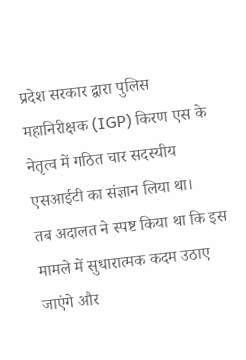प्रदेश सरकार द्वारा पुलिस महानिरीक्षक (IGP) किरण एस के नेतृत्व में गठित चार सदस्यीय एसआईटी का संज्ञान लिया था।
तब अदालत ने स्पष्ट किया था कि इस मामले में सुधारात्मक कदम उठाए जाएंगे और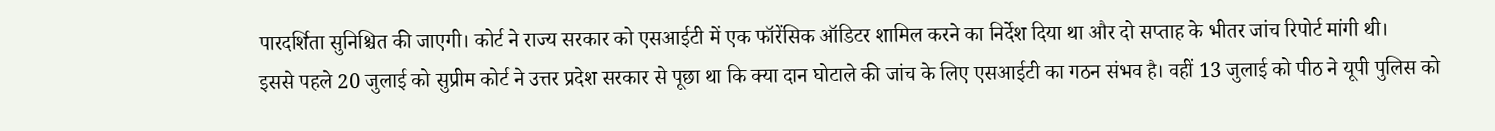पारदर्शिता सुनिश्चित की जाएगी। कोर्ट ने राज्य सरकार को एसआईटी में एक फॉरेंसिक ऑडिटर शामिल करने का निर्देश दिया था और दो सप्ताह के भीतर जांच रिपोर्ट मांगी थी।
इससे पहले 20 जुलाई को सुप्रीम कोर्ट ने उत्तर प्रदेश सरकार से पूछा था कि क्या दान घोटाले की जांच के लिए एसआईटी का गठन संभव है। वहीं 13 जुलाई को पीठ ने यूपी पुलिस को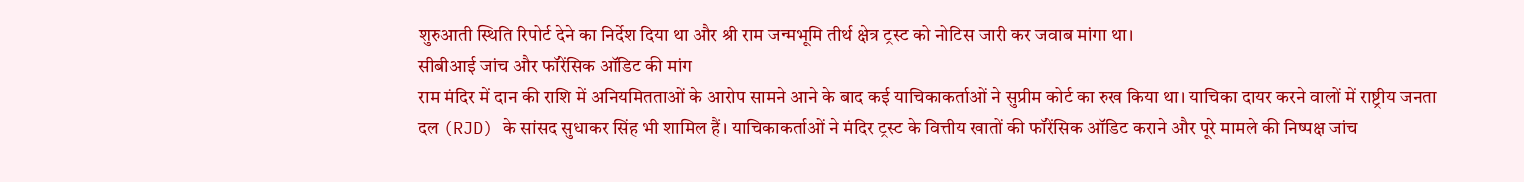शुरुआती स्थिति रिपोर्ट देने का निर्देश दिया था और श्री राम जन्मभूमि तीर्थ क्षेत्र ट्रस्ट को नोटिस जारी कर जवाब मांगा था।
सीबीआई जांच और फॉरेंसिक ऑडिट की मांग
राम मंदिर में दान की राशि में अनियमितताओं के आरोप सामने आने के बाद कई याचिकाकर्ताओं ने सुप्रीम कोर्ट का रुख किया था। याचिका दायर करने वालों में राष्ट्रीय जनता दल (RJD) के सांसद सुधाकर सिंह भी शामिल हैं। याचिकाकर्ताओं ने मंदिर ट्रस्ट के वित्तीय खातों की फॉरेंसिक ऑडिट कराने और पूरे मामले की निष्पक्ष जांच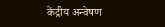केंद्रीय अन्वेषण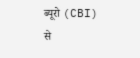ब्यूरो (CBI) से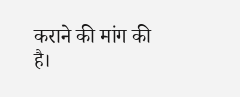कराने की मांग की है।